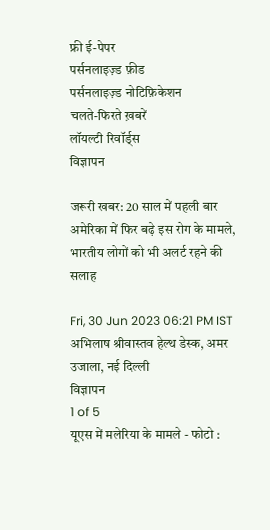फ्री ई-पेपर
पर्सनलाइज़्ड फ़ीड
पर्सनलाइज़्ड नोटिफ़िकेशन
चलते-फिरते ख़बरें
लॉयल्टी रिवॉर्ड्स
विज्ञापन

जरूरी खबर: 20 साल में पहली बार अमेरिका में फिर बढ़े इस रोग के मामले, भारतीय लोगों को भी अलर्ट रहने की सलाह

Fri, 30 Jun 2023 06:21 PM IST
अभिलाष श्रीवास्तव हेल्थ डेस्क, अमर उजाला, नई दिल्ली
विज्ञापन
1 of 5
यूएस में मलेरिया के मामले - फोटो :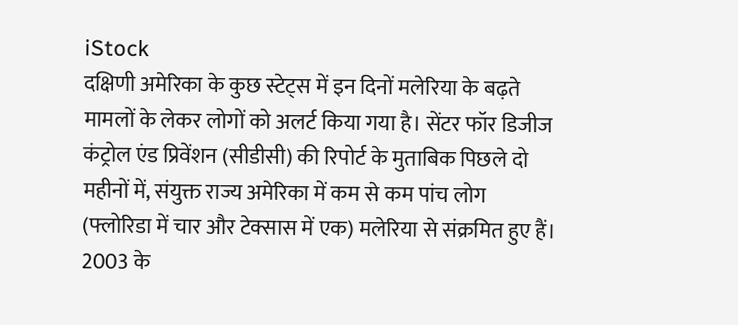iStock
दक्षिणी अमेरिका के कुछ स्टेट्स में इन दिनों मलेरिया के बढ़ते मामलों के लेकर लोगों को अलर्ट किया गया है। सेंटर फॉर डिजीज कंट्रोल एंड प्रिवेंशन (सीडीसी) की रिपोर्ट के मुताबिक पिछले दो महीनों में, संयुक्त राज्य अमेरिका में कम से कम पांच लोग (फ्लोरिडा में चार और टेक्सास में एक) मलेरिया से संक्रमित हुए हैं। 2003 के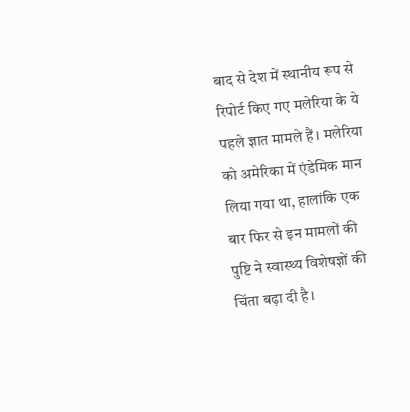बाद से देश में स्थानीय रूप से रिपोर्ट किए गए मलेरिया के ये पहले ज्ञात मामले हैं। मलेरिया को अमेरिका में एंडेमिक मान लिया गया था, हालांकि एक बार फिर से इन मामलों की पुष्टि ने स्वास्थ्य विशेषज्ञों की चिंता बढ़ा दी है।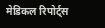मेडिकल रिपोर्ट्स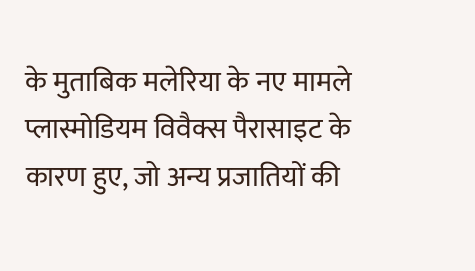के मुताबिक मलेरिया के नए मामले प्लास्मोडियम विवैक्स पैरासाइट के कारण हुए, जो अन्य प्रजातियों की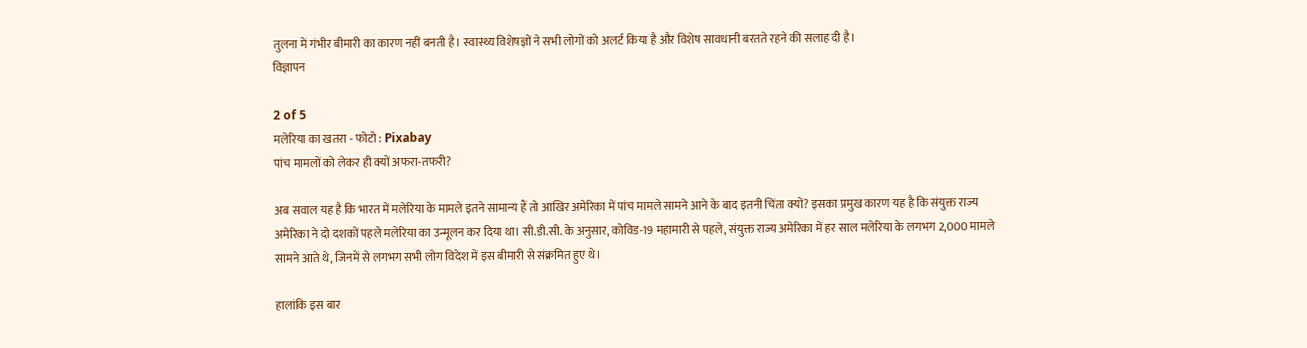तुलना में गंभीर बीमारी का कारण नहीं बनती है। स्वास्थ्य विशेषज्ञों ने सभी लोगों को अलर्ट किया है और विशेष सावधानी बरतते रहने की सलाह दी है।
विज्ञापन

2 of 5
मलेरिया का खतरा - फोटो : Pixabay
पांच मामलों को लेकर ही क्यों अफरा-तफरी?

अब सवाल यह है कि भारत में मलेरिया के मामले इतने सामान्य हैं तो आखिर अमेरिका में पांच मामले सामने आने के बाद इतनी चिंता क्यों? इसका प्रमुख कारण यह है कि संयुक्त राज्य अमेरिका ने दो दशकों पहले मलेरिया का उन्मूलन कर दिया था। सी.डी.सी. के अनुसार, कोविड-19 महामारी से पहले, संयुक्त राज्य अमेरिका में हर साल मलेरिया के लगभग 2,000 मामले सामने आते थे, जिनमें से लगभग सभी लोग विदेश में इस बीमारी से संक्रमित हुए थे।

हालांकि इस बार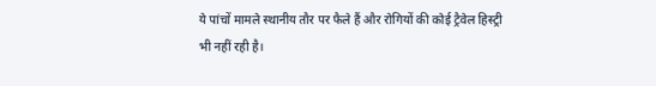ये पांचों मामले स्थानीय तौर पर फैले हैं और रोगियों की कोई ट्रैवेल हिस्ट्री भी नहीं रही है।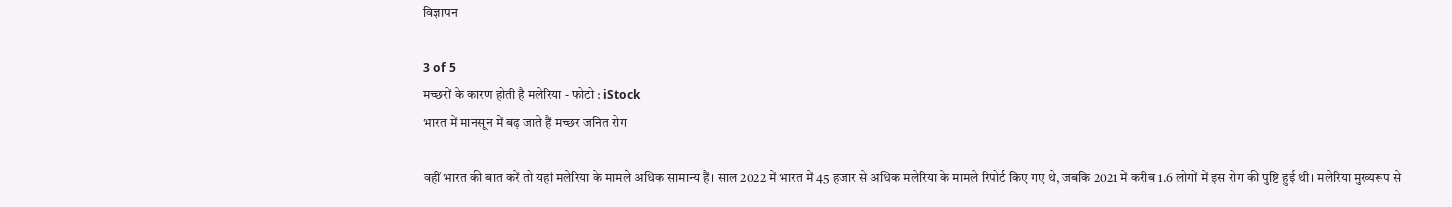विज्ञापन

3 of 5
मच्छरों के कारण होती है मलेरिया - फोटो : iStock
भारत में मानसून में बढ़ जाते हैं मच्छर जनित रोग

वहीं भारत की बात करें तो यहां मलेरिया के मामले अधिक सामान्य हैं। साल 2022 में भारत में 45 हजार से अधिक मलेरिया के मामले रिपोर्ट किए गए थे, जबकि 2021 में करीब 1.6 लोगों में इस रोग की पुष्टि हुई थी। मलेरिया मुख्यरूप से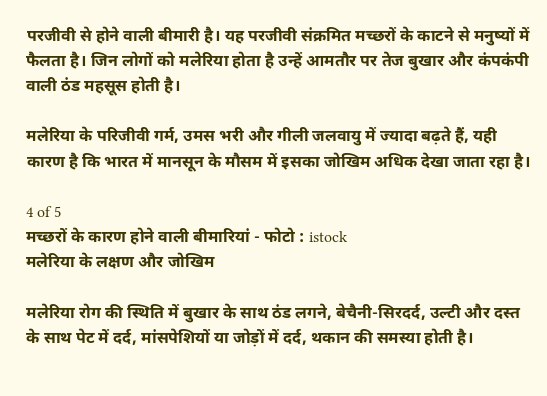परजीवी से होने वाली बीमारी है। यह परजीवी संक्रमित मच्छरों के काटने से मनुष्यों में फैलता है। जिन लोगों को मलेरिया होता है उन्हें आमतौर पर तेज बुखार और कंपकंपी वाली ठंड महसूस होती है।

मलेरिया के परिजीवी गर्म, उमस भरी और गीली जलवायु में ज्यादा बढ़ते हैं, यही कारण है कि भारत में मानसून के मौसम में इसका जोखिम अधिक देखा जाता रहा है।

4 of 5
मच्छरों के कारण होने वाली बीमारियां - फोटो : istock
मलेरिया के लक्षण और जोखिम

मलेरिया रोग की स्थिति में बुखार के साथ ठंड लगने, बेचैनी-सिरदर्द, उल्टी और दस्त के साथ पेट में दर्द, मांसपेशियों या जोड़ों में दर्द, थकान की समस्या होती है।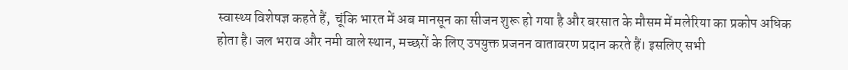स्वास्थ्य विशेषज्ञ कहते हैं,  चूंकि भारत में अब मानसून का सीजन शुरू हो गया है और बरसात के मौसम में मलेरिया का प्रकोप अधिक होता है। जल भराव और नमी वाले स्थान, मच्छरों के लिए उपयुक्त प्रजनन वातावरण प्रदान करते हैं। इसलिए सभी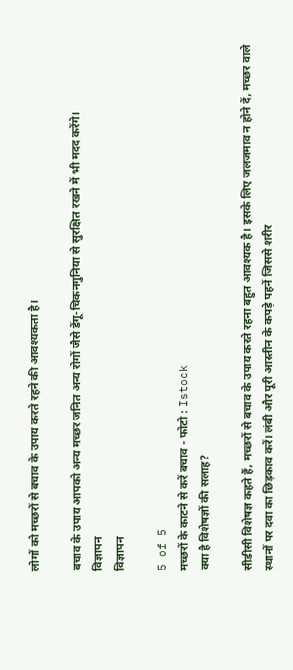लोगों को मच्छरों से बचाव के उपाय करते रहने की आवश्यकता है।

बचाव के उपाय आपको अन्य मच्छर जनित अन्य रोगों जैसे डेंगू-चिकनगुनिया से सुरक्षित रखने में भी मदद करेंगे।
विज्ञापन
विज्ञापन

5 of 5
मच्छरों के काटने से करें बचाव - फोटो : Istock
क्या है विशेषज्ञों की सलाह?

सीडीसी विशेषज्ञ कहते हैं, मच्छरों से बचाव के उपाय करते रहना बहुत आवश्यक है। इसके लिए जलजमाव न होने दें, मच्छर वाले स्थानों पर दवा का छिड़काव करें। लंबी और पूरी आस्तीन के कपड़े पहनें जिससे शरीर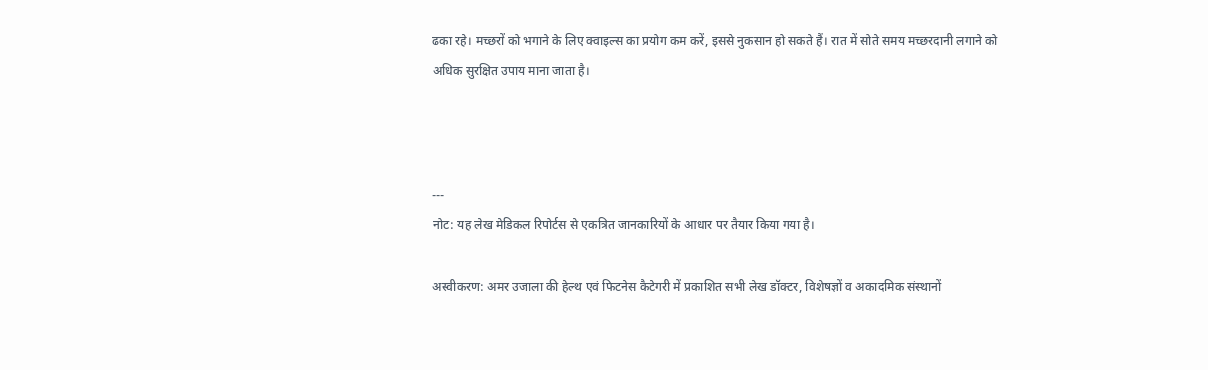ढका रहे। मच्छरों को भगाने के लिए क्वाइल्स का प्रयोग कम करें, इससे नुकसान हो सकते हैं। रात में सोते समय मच्छरदानी लगाने को अधिक सुरक्षित उपाय माना जाता है।



---
नोट: यह लेख मेडिकल रिपोर्टस से एकत्रित जानकारियों के आधार पर तैयार किया गया है।

अस्वीकरण: अमर उजाला की हेल्थ एवं फिटनेस कैटेगरी में प्रकाशित सभी लेख डॉक्टर, विशेषज्ञों व अकादमिक संस्थानों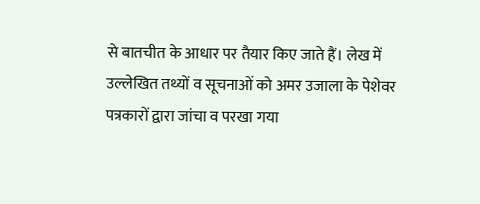से बातचीत के आधार पर तैयार किए जाते हैं। लेख में उल्लेखित तथ्यों व सूचनाओं को अमर उजाला के पेशेवर पत्रकारों द्वारा जांचा व परखा गया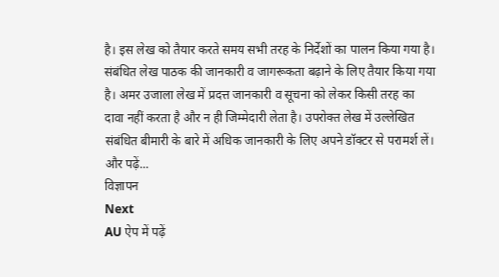है। इस लेख को तैयार करते समय सभी तरह के निर्देशों का पालन किया गया है। संबंधित लेख पाठक की जानकारी व जागरूकता बढ़ाने के लिए तैयार किया गया है। अमर उजाला लेख में प्रदत्त जानकारी व सूचना को लेकर किसी तरह का दावा नहीं करता है और न ही जिम्मेदारी लेता है। उपरोक्त लेख में उल्लेखित संबंधित बीमारी के बारे में अधिक जानकारी के लिए अपने डॉक्टर से परामर्श लें।
और पढ़ें...
विज्ञापन
Next
AU ऐप में पढ़ें